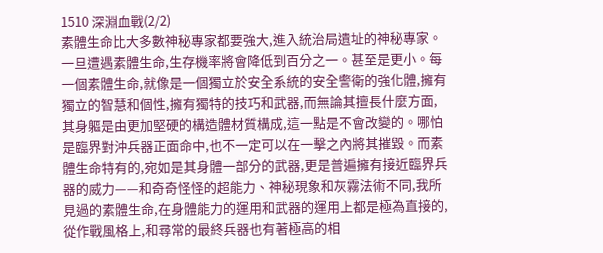1510 深淵血戰(2/2)
素體生命比大多數神秘專家都要強大,進入統治局遺址的神秘專家。一旦遭遇素體生命,生存機率將會降低到百分之一。甚至是更小。每一個素體生命,就像是一個獨立於安全系統的安全警衛的強化體,擁有獨立的智慧和個性,擁有獨特的技巧和武器,而無論其擅長什麼方面,其身軀是由更加堅硬的構造體材質構成,這一點是不會改變的。哪怕是臨界對沖兵器正面命中,也不一定可以在一擊之內將其摧毀。而素體生命特有的,宛如是其身體一部分的武器,更是普遍擁有接近臨界兵器的威力——和奇奇怪怪的超能力、神秘現象和灰霧法術不同,我所見過的素體生命,在身體能力的運用和武器的運用上都是極為直接的,從作戰風格上,和尋常的最終兵器也有著極高的相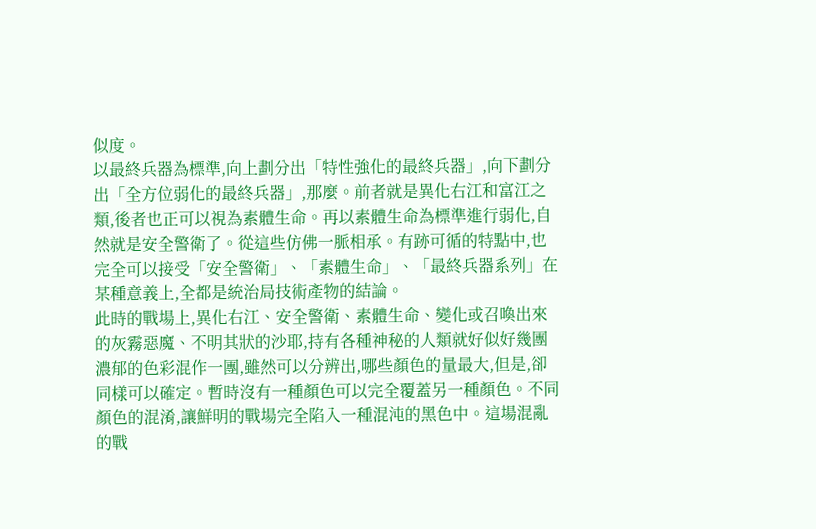似度。
以最終兵器為標準,向上劃分出「特性強化的最終兵器」,向下劃分出「全方位弱化的最終兵器」,那麼。前者就是異化右江和富江之類,後者也正可以視為素體生命。再以素體生命為標準進行弱化,自然就是安全警衛了。從這些仿佛一脈相承。有跡可循的特點中,也完全可以接受「安全警衛」、「素體生命」、「最終兵器系列」在某種意義上,全都是統治局技術產物的結論。
此時的戰場上,異化右江、安全警衛、素體生命、變化或召喚出來的灰霧惡魔、不明其狀的沙耶,持有各種神秘的人類就好似好幾團濃郁的色彩混作一團,雖然可以分辨出,哪些顏色的量最大,但是,卻同樣可以確定。暫時沒有一種顏色可以完全覆蓋另一種顏色。不同顏色的混淆,讓鮮明的戰場完全陷入一種混沌的黑色中。這場混亂的戰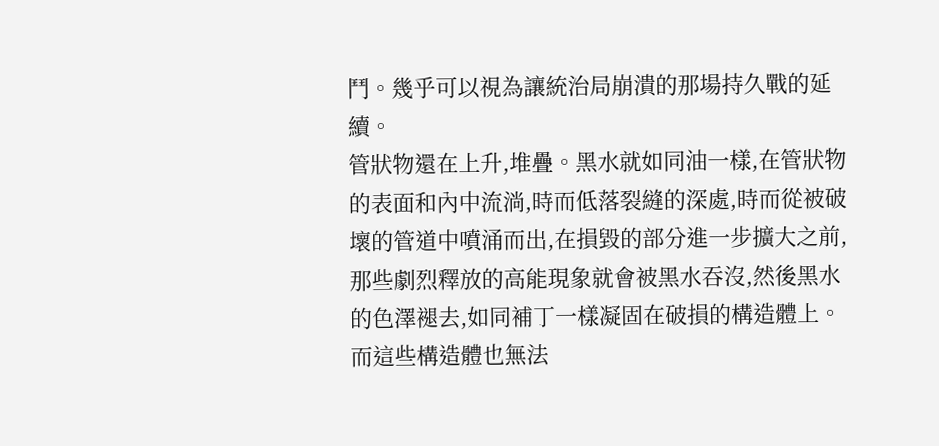鬥。幾乎可以視為讓統治局崩潰的那場持久戰的延續。
管狀物還在上升,堆疊。黑水就如同油一樣,在管狀物的表面和內中流淌,時而低落裂縫的深處,時而從被破壞的管道中噴涌而出,在損毀的部分進一步擴大之前,那些劇烈釋放的高能現象就會被黑水吞沒,然後黑水的色澤褪去,如同補丁一樣凝固在破損的構造體上。而這些構造體也無法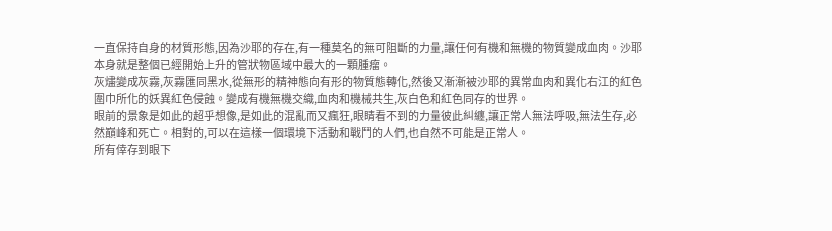一直保持自身的材質形態,因為沙耶的存在,有一種莫名的無可阻斷的力量,讓任何有機和無機的物質變成血肉。沙耶本身就是整個已經開始上升的管狀物區域中最大的一顆腫瘤。
灰燼變成灰霧,灰霧匯同黑水,從無形的精神態向有形的物質態轉化,然後又漸漸被沙耶的異常血肉和異化右江的紅色圍巾所化的妖異紅色侵蝕。變成有機無機交織,血肉和機械共生,灰白色和紅色同存的世界。
眼前的景象是如此的超乎想像,是如此的混亂而又瘋狂,眼睛看不到的力量彼此糾纏,讓正常人無法呼吸,無法生存,必然巔峰和死亡。相對的,可以在這樣一個環境下活動和戰鬥的人們,也自然不可能是正常人。
所有倖存到眼下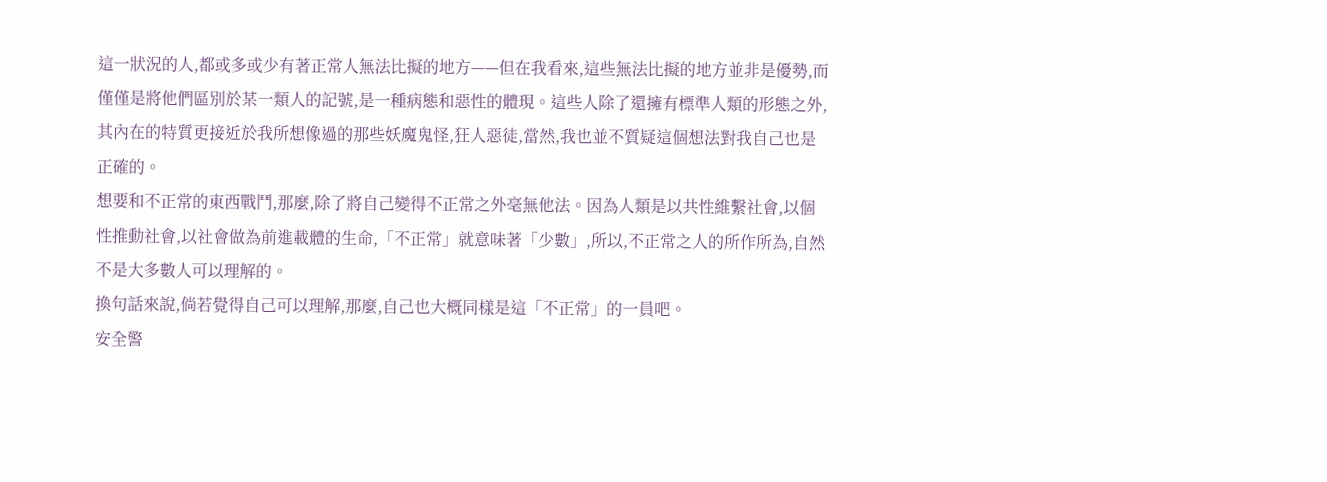這一狀況的人,都或多或少有著正常人無法比擬的地方——但在我看來,這些無法比擬的地方並非是優勢,而僅僅是將他們區別於某一類人的記號,是一種病態和惡性的體現。這些人除了還擁有標準人類的形態之外,其內在的特質更接近於我所想像過的那些妖魔鬼怪,狂人惡徒,當然,我也並不質疑這個想法對我自己也是正確的。
想要和不正常的東西戰鬥,那麼,除了將自己變得不正常之外毫無他法。因為人類是以共性維繫社會,以個性推動社會,以社會做為前進載體的生命,「不正常」就意味著「少數」,所以,不正常之人的所作所為,自然不是大多數人可以理解的。
換句話來說,倘若覺得自己可以理解,那麼,自己也大概同樣是這「不正常」的一員吧。
安全警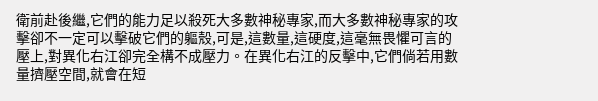衛前赴後繼,它們的能力足以殺死大多數神秘專家,而大多數神秘專家的攻擊卻不一定可以擊破它們的軀殼,可是,這數量,這硬度,這毫無畏懼可言的壓上,對異化右江卻完全構不成壓力。在異化右江的反擊中,它們倘若用數量擠壓空間,就會在短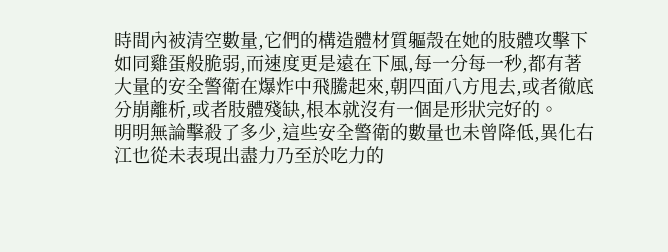時間內被清空數量,它們的構造體材質軀殼在她的肢體攻擊下如同雞蛋般脆弱,而速度更是遠在下風,每一分每一秒,都有著大量的安全警衛在爆炸中飛騰起來,朝四面八方甩去,或者徹底分崩離析,或者肢體殘缺,根本就沒有一個是形狀完好的。
明明無論擊殺了多少,這些安全警衛的數量也未曾降低,異化右江也從未表現出盡力乃至於吃力的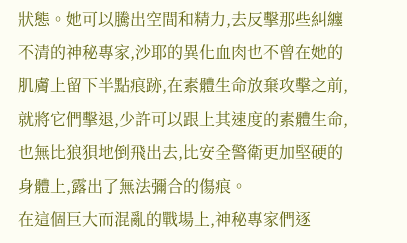狀態。她可以騰出空間和精力,去反擊那些糾纏不清的神秘專家,沙耶的異化血肉也不曾在她的肌膚上留下半點痕跡,在素體生命放棄攻擊之前,就將它們擊退,少許可以跟上其速度的素體生命,也無比狼狽地倒飛出去,比安全警衛更加堅硬的身體上,露出了無法彌合的傷痕。
在這個巨大而混亂的戰場上,神秘專家們逐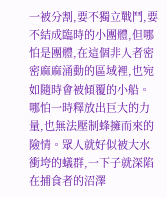一被分割,要不獨立戰鬥,要不結成臨時的小團體,但哪怕是團體,在這個非人者密密麻麻涌動的區域裡,也宛如隨時會被傾覆的小船。哪怕一時釋放出巨大的力量,也無法壓制蜂擁而來的險情。眾人就好似被大水衝垮的蟻群,一下子就深陷在捕食者的沼澤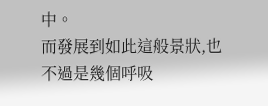中。
而發展到如此這般景狀,也不過是幾個呼吸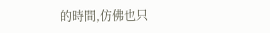的時間,仿佛也只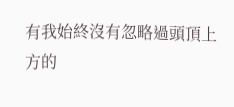有我始終沒有忽略過頭頂上方的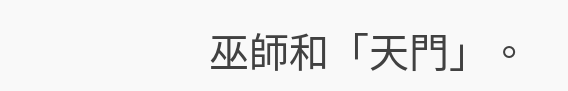巫師和「天門」。